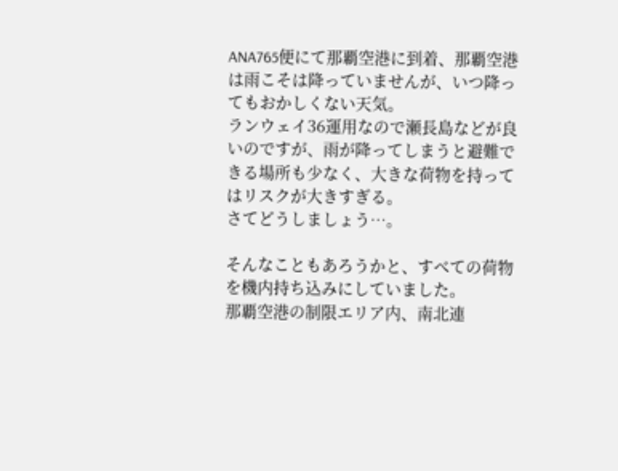ANA765便にて那覇空港に到着、那覇空港は雨こそは降っていませんが、いつ降ってもおかしくない天気。
ランウェイ36運用なので瀬長島などが良いのですが、雨が降ってしまうと避難できる場所も少なく、大きな荷物を持ってはリスクが大きすぎる。
さてどうしましょう…。

そんなこともあろうかと、すべての荷物を機内持ち込みにしていました。
那覇空港の制限エリア内、南北連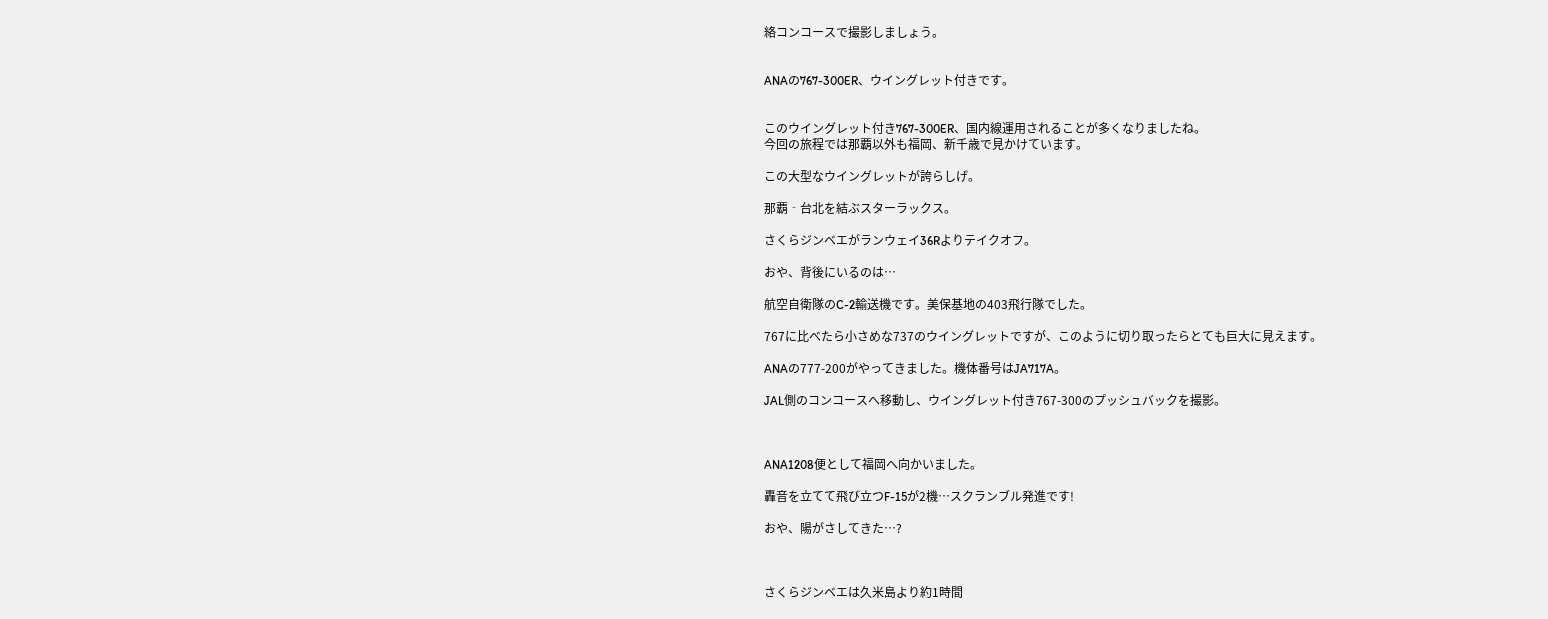絡コンコースで撮影しましょう。


ANAの767-300ER、ウイングレット付きです。


このウイングレット付き767-300ER、国内線運用されることが多くなりましたね。
今回の旅程では那覇以外も福岡、新千歳で見かけています。

この大型なウイングレットが誇らしげ。

那覇‐台北を結ぶスターラックス。

さくらジンベエがランウェイ36Rよりテイクオフ。

おや、背後にいるのは…

航空自衛隊のC-2輸送機です。美保基地の403飛行隊でした。

767に比べたら小さめな737のウイングレットですが、このように切り取ったらとても巨大に見えます。

ANAの777-200がやってきました。機体番号はJA717A。

JAL側のコンコースへ移動し、ウイングレット付き767-300のプッシュバックを撮影。



ANA1208便として福岡へ向かいました。

轟音を立てて飛び立つF-15が2機…スクランブル発進です!

おや、陽がさしてきた…?



さくらジンベエは久米島より約1時間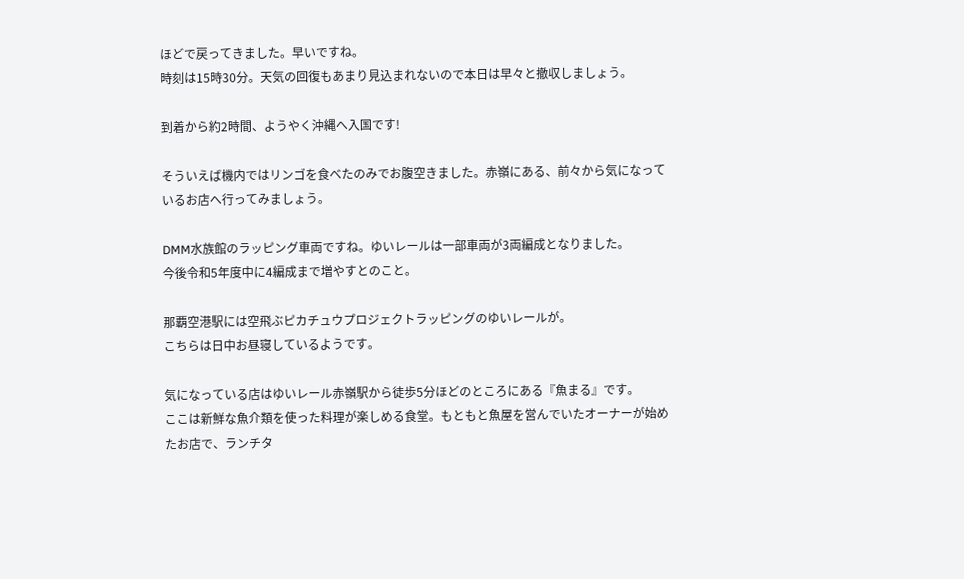ほどで戻ってきました。早いですね。
時刻は15時30分。天気の回復もあまり見込まれないので本日は早々と撤収しましょう。

到着から約2時間、ようやく沖縄へ入国です!

そういえば機内ではリンゴを食べたのみでお腹空きました。赤嶺にある、前々から気になっているお店へ行ってみましょう。

DMM水族館のラッピング車両ですね。ゆいレールは一部車両が3両編成となりました。
今後令和5年度中に4編成まで増やすとのこと。

那覇空港駅には空飛ぶピカチュウプロジェクトラッピングのゆいレールが。
こちらは日中お昼寝しているようです。

気になっている店はゆいレール赤嶺駅から徒歩5分ほどのところにある『魚まる』です。
ここは新鮮な魚介類を使った料理が楽しめる食堂。もともと魚屋を営んでいたオーナーが始めたお店で、ランチタ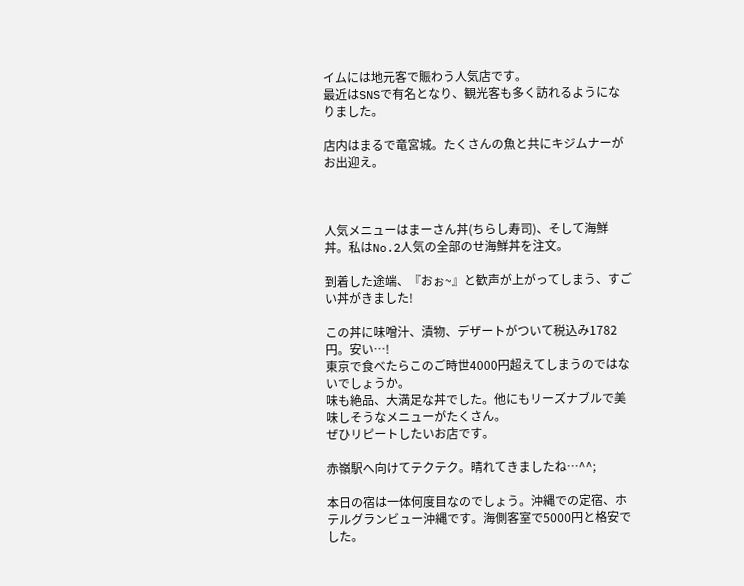イムには地元客で賑わう人気店です。
最近はSNSで有名となり、観光客も多く訪れるようになりました。

店内はまるで竜宮城。たくさんの魚と共にキジムナーがお出迎え。



人気メニューはまーさん丼(ちらし寿司)、そして海鮮丼。私はNo.2人気の全部のせ海鮮丼を注文。

到着した途端、『おぉ~』と歓声が上がってしまう、すごい丼がきました!

この丼に味噌汁、漬物、デザートがついて税込み1782円。安い…!
東京で食べたらこのご時世4000円超えてしまうのではないでしょうか。
味も絶品、大満足な丼でした。他にもリーズナブルで美味しそうなメニューがたくさん。
ぜひリピートしたいお店です。

赤嶺駅へ向けてテクテク。晴れてきましたね…^^;

本日の宿は一体何度目なのでしょう。沖縄での定宿、ホテルグランビュー沖縄です。海側客室で5000円と格安でした。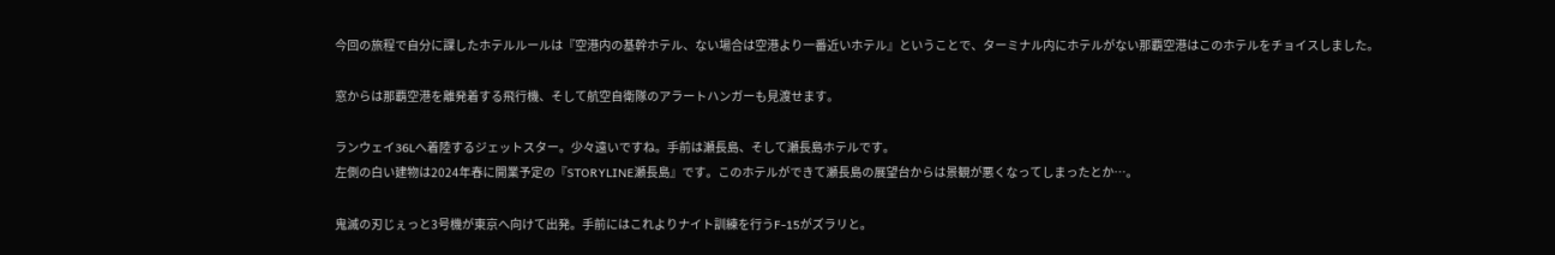今回の旅程で自分に課したホテルルールは『空港内の基幹ホテル、ない場合は空港より一番近いホテル』ということで、ターミナル内にホテルがない那覇空港はこのホテルをチョイスしました。

窓からは那覇空港を離発着する飛行機、そして航空自衛隊のアラートハンガーも見渡せます。

ランウェイ36Lへ着陸するジェットスター。少々遠いですね。手前は瀬長島、そして瀬長島ホテルです。
左側の白い建物は2024年春に開業予定の『STORYLINE瀬長島』です。このホテルができて瀬長島の展望台からは景観が悪くなってしまったとか…。

鬼滅の刃じぇっと3号機が東京へ向けて出発。手前にはこれよりナイト訓練を行うF-15がズラリと。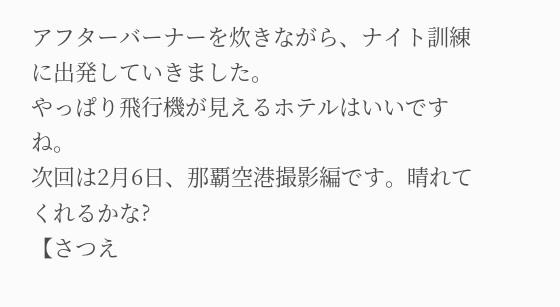アフターバーナーを炊きながら、ナイト訓練に出発していきました。
やっぱり飛行機が見えるホテルはいいですね。
次回は2月6日、那覇空港撮影編です。晴れてくれるかな?
【さつえ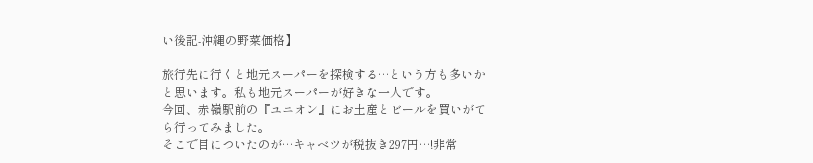い後記-沖縄の野菜価格】

旅行先に行くと地元スーパーを探検する…という方も多いかと思います。私も地元スーパーが好きな一人です。
今回、赤嶺駅前の『ユニオン』にお土産とビールを買いがてら行ってみました。
そこで目についたのが…キャベツが税抜き297円…!非常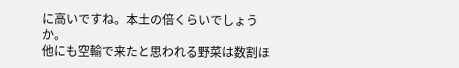に高いですね。本土の倍くらいでしょうか。
他にも空輸で来たと思われる野菜は数割ほ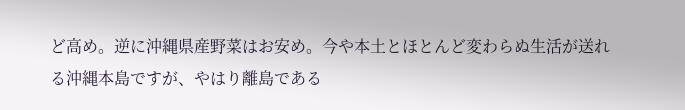ど高め。逆に沖縄県産野菜はお安め。今や本土とほとんど変わらぬ生活が送れる沖縄本島ですが、やはり離島である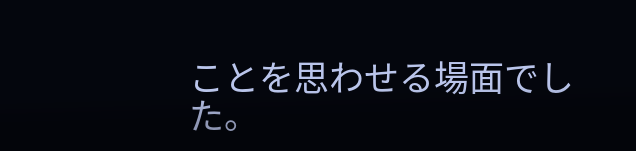ことを思わせる場面でした。